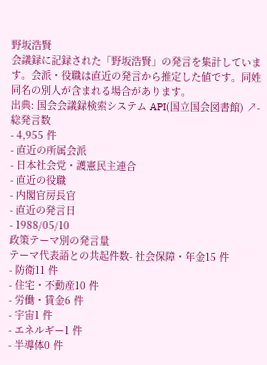野坂浩賢
会議録に記録された「野坂浩賢」の発言を集計しています。会派・役職は直近の発言から推定した値です。同姓同名の別人が含まれる場合があります。
出典: 国会会議録検索システム API(国立国会図書館) ↗- 総発言数
- 4,955 件
- 直近の所属会派
- 日本社会党・護憲民主連合
- 直近の役職
- 内閣官房長官
- 直近の発言日
- 1988/05/10
政策テーマ別の発言量
テーマ代表語との共起件数- 社会保障・年金15 件
- 防衛11 件
- 住宅・不動産10 件
- 労働・賃金6 件
- 宇宙1 件
- エネルギー1 件
- 半導体0 件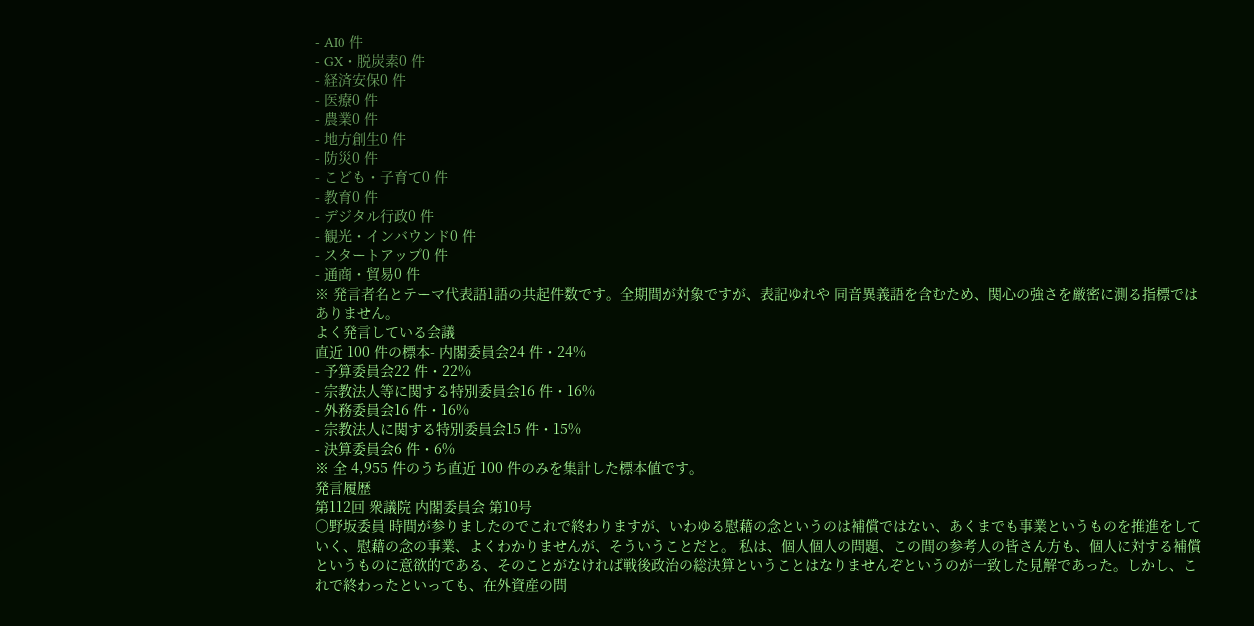- AI0 件
- GX・脱炭素0 件
- 経済安保0 件
- 医療0 件
- 農業0 件
- 地方創生0 件
- 防災0 件
- こども・子育て0 件
- 教育0 件
- デジタル行政0 件
- 観光・インバウンド0 件
- スタートアップ0 件
- 通商・貿易0 件
※ 発言者名とテーマ代表語1語の共起件数です。全期間が対象ですが、表記ゆれや 同音異義語を含むため、関心の強さを厳密に測る指標ではありません。
よく発言している会議
直近 100 件の標本- 内閣委員会24 件・24%
- 予算委員会22 件・22%
- 宗教法人等に関する特別委員会16 件・16%
- 外務委員会16 件・16%
- 宗教法人に関する特別委員会15 件・15%
- 決算委員会6 件・6%
※ 全 4,955 件のうち直近 100 件のみを集計した標本値です。
発言履歴
第112回 衆議院 内閣委員会 第10号
○野坂委員 時間が参りましたのでこれで終わりますが、いわゆる慰藉の念というのは補償ではない、あくまでも事業というものを推進をしていく、慰藉の念の事業、よくわかりませんが、そういうことだと。 私は、個人個人の問題、この間の参考人の皆さん方も、個人に対する補償というものに意欲的である、そのことがなければ戦後政治の総決算ということはなりませんぞというのが一致した見解であった。しかし、これで終わったといっても、在外資産の問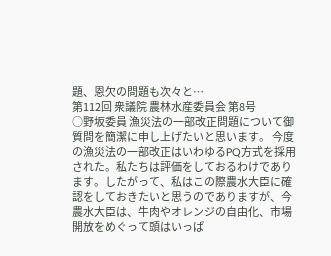題、恩欠の問題も次々と…
第112回 衆議院 農林水産委員会 第8号
○野坂委員 漁災法の一部改正問題について御質問を簡潔に申し上げたいと思います。 今度の漁災法の一部改正はいわゆるPQ方式を採用された。私たちは評価をしておるわけであります。したがって、私はこの際農水大臣に確認をしておきたいと思うのでありますが、今農水大臣は、牛肉やオレンジの自由化、市場開放をめぐって頭はいっぱ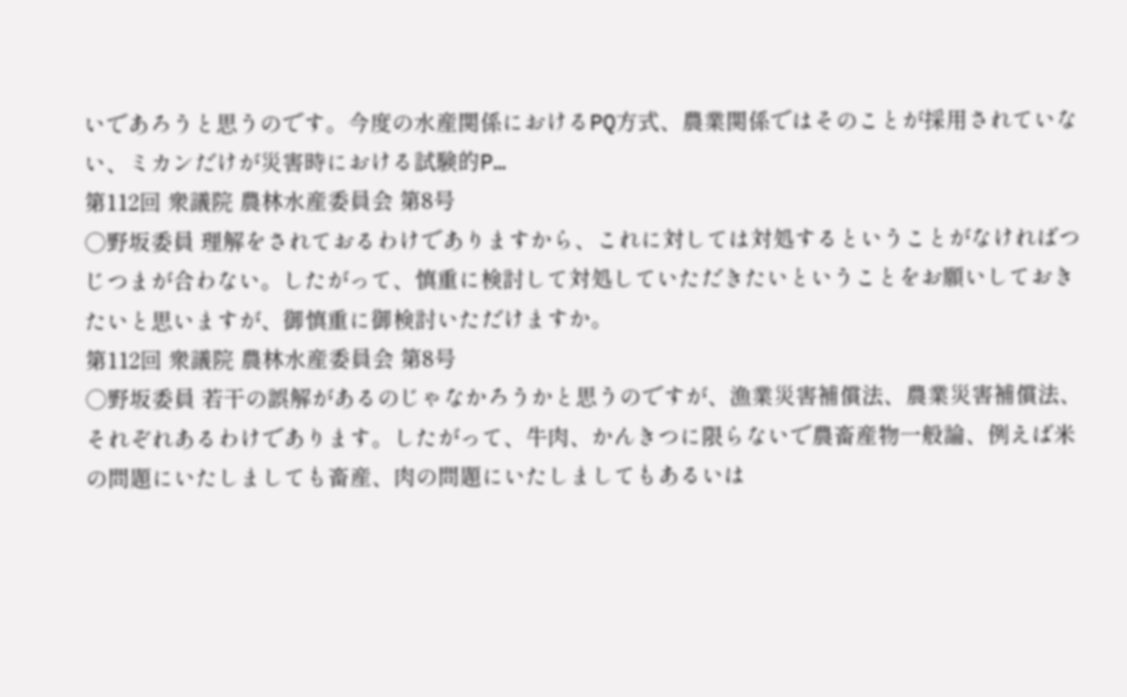いであろうと思うのです。今度の水産関係におけるPQ方式、農業関係ではそのことが採用されていない、ミカンだけが災害時における試験的P…
第112回 衆議院 農林水産委員会 第8号
○野坂委員 理解をされておるわけでありますから、これに対しては対処するということがなければつじつまが合わない。したがって、慎重に検討して対処していただきたいということをお願いしておきたいと思いますが、御慎重に御検討いただけますか。
第112回 衆議院 農林水産委員会 第8号
○野坂委員 若干の誤解があるのじゃなかろうかと思うのですが、漁業災害補償法、農業災害補償法、それぞれあるわけであります。したがって、牛肉、かんきつに限らないで農畜産物一般論、例えば米の問題にいたしましても畜産、肉の問題にいたしましてもあるいは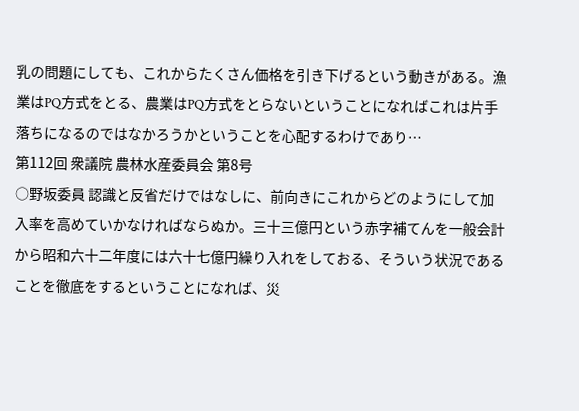乳の問題にしても、これからたくさん価格を引き下げるという動きがある。漁業はPQ方式をとる、農業はPQ方式をとらないということになればこれは片手落ちになるのではなかろうかということを心配するわけであり…
第112回 衆議院 農林水産委員会 第8号
○野坂委員 認識と反省だけではなしに、前向きにこれからどのようにして加入率を高めていかなければならぬか。三十三億円という赤字補てんを一般会計から昭和六十二年度には六十七億円繰り入れをしておる、そういう状況であることを徹底をするということになれば、災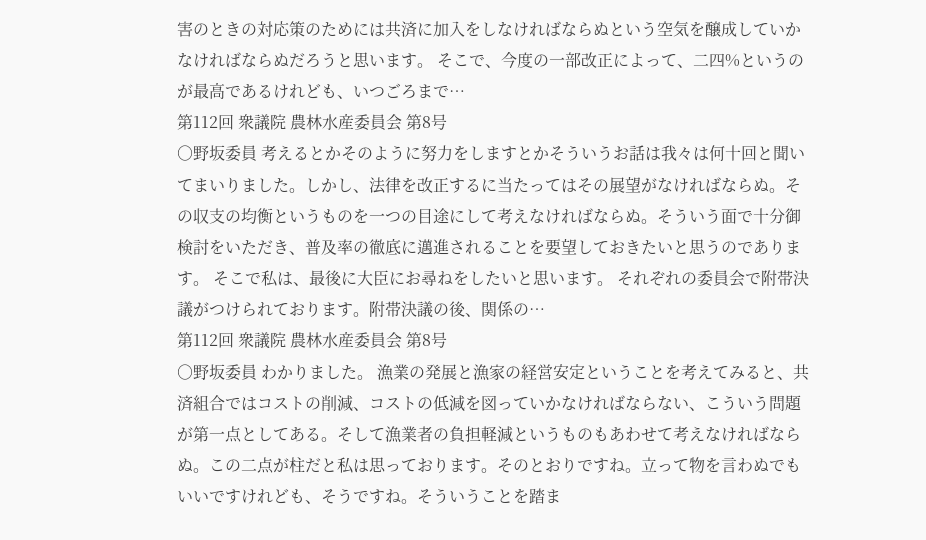害のときの対応策のためには共済に加入をしなければならぬという空気を醸成していかなければならぬだろうと思います。 そこで、今度の一部改正によって、二四%というのが最高であるけれども、いつごろまで…
第112回 衆議院 農林水産委員会 第8号
○野坂委員 考えるとかそのように努力をしますとかそういうお話は我々は何十回と聞いてまいりました。しかし、法律を改正するに当たってはその展望がなければならぬ。その収支の均衡というものを一つの目途にして考えなければならぬ。そういう面で十分御検討をいただき、普及率の徹底に邁進されることを要望しておきたいと思うのであります。 そこで私は、最後に大臣にお尋ねをしたいと思います。 それぞれの委員会で附帯決議がつけられております。附帯決議の後、関係の…
第112回 衆議院 農林水産委員会 第8号
○野坂委員 わかりました。 漁業の発展と漁家の経営安定ということを考えてみると、共済組合ではコストの削減、コストの低減を図っていかなければならない、こういう問題が第一点としてある。そして漁業者の負担軽減というものもあわせて考えなければならぬ。この二点が柱だと私は思っております。そのとおりですね。立って物を言わぬでもいいですけれども、そうですね。そういうことを踏ま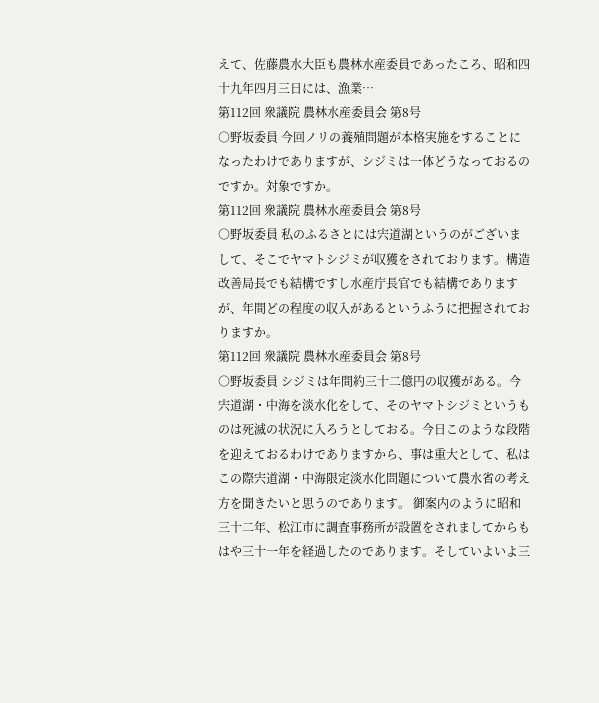えて、佐藤農水大臣も農林水産委員であったころ、昭和四十九年四月三日には、漁業…
第112回 衆議院 農林水産委員会 第8号
○野坂委員 今回ノリの養殖問題が本格実施をすることになったわけでありますが、シジミは一体どうなっておるのですか。対象ですか。
第112回 衆議院 農林水産委員会 第8号
○野坂委員 私のふるさとには宍道湖というのがございまして、そこでヤマトシジミが収獲をされております。構造改善局長でも結構ですし水産庁長官でも結構でありますが、年間どの程度の収入があるというふうに把握されておりますか。
第112回 衆議院 農林水産委員会 第8号
○野坂委員 シジミは年間約三十二億円の収獲がある。今宍道湖・中海を淡水化をして、そのヤマトシジミというものは死滅の状況に入ろうとしておる。今日このような段階を迎えておるわけでありますから、事は重大として、私はこの際宍道湖・中海限定淡水化問題について農水省の考え方を聞きたいと思うのであります。 御案内のように昭和三十二年、松江市に調査事務所が設置をされましてからもはや三十一年を経過したのであります。そしていよいよ三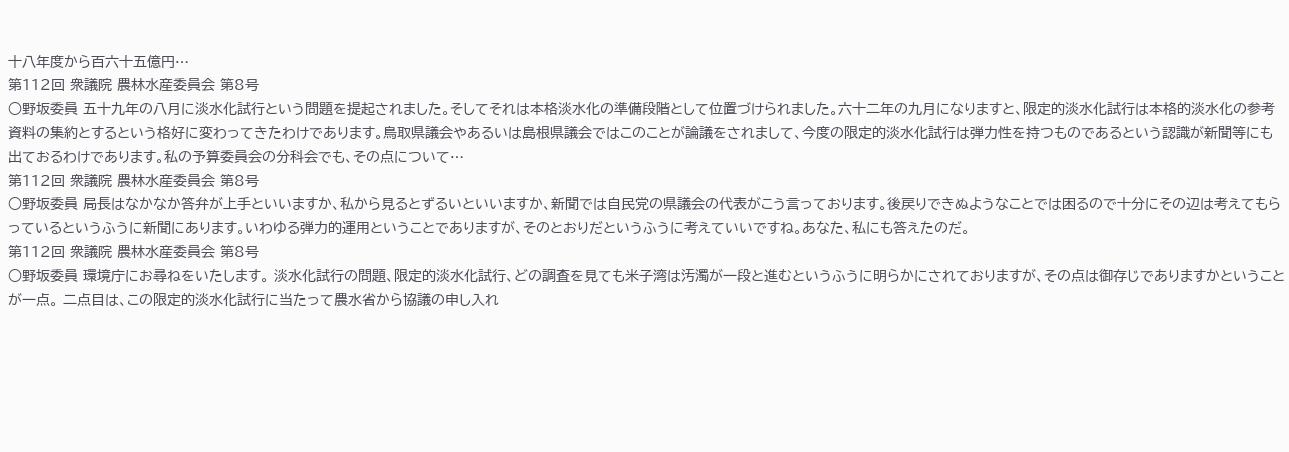十八年度から百六十五億円…
第112回 衆議院 農林水産委員会 第8号
○野坂委員 五十九年の八月に淡水化試行という問題を提起されました。そしてそれは本格淡水化の準備段階として位置づけられました。六十二年の九月になりますと、限定的淡水化試行は本格的淡水化の参考資料の集約とするという格好に変わってきたわけであります。鳥取県議会やあるいは島根県議会ではこのことが論議をされまして、今度の限定的淡水化試行は弾力性を持つものであるという認識が新聞等にも出ておるわけであります。私の予算委員会の分科会でも、その点について…
第112回 衆議院 農林水産委員会 第8号
○野坂委員 局長はなかなか答弁が上手といいますか、私から見るとずるいといいますか、新聞では自民党の県議会の代表がこう言っております。後戻りできぬようなことでは困るので十分にその辺は考えてもらっているというふうに新聞にあります。いわゆる弾力的運用ということでありますが、そのとおりだというふうに考えていいですね。あなた、私にも答えたのだ。
第112回 衆議院 農林水産委員会 第8号
○野坂委員 環境庁にお尋ねをいたします。 淡水化試行の問題、限定的淡水化試行、どの調査を見ても米子湾は汚濁が一段と進むというふうに明らかにされておりますが、その点は御存じでありますかということが一点。 二点目は、この限定的淡水化試行に当たって農水省から協議の申し入れ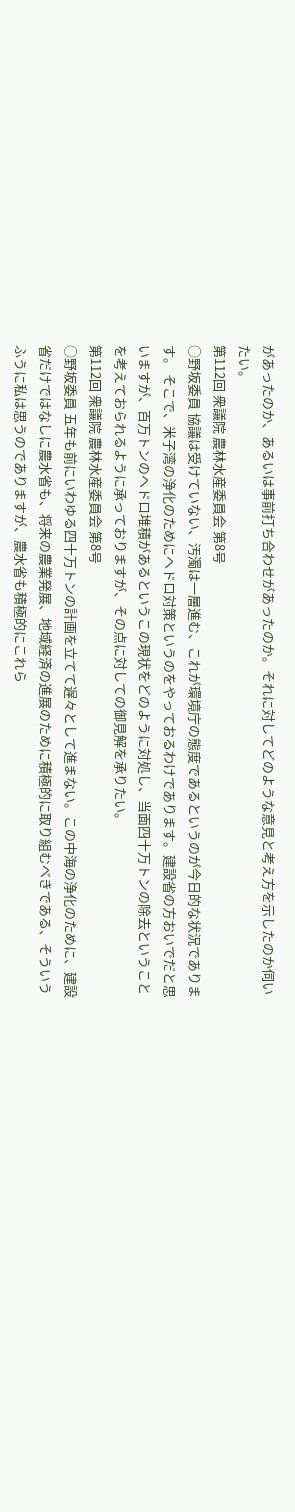があったのか、あるいは事前打ち合わせがあったのか。それに対してどのような意見と考え方を示したのか伺いたい。
第112回 衆議院 農林水産委員会 第8号
○野坂委員 協議は受けていない、汚濁は一層進む、これが環境庁の態度であるというのが今日的な状況であります。 そこで、米子湾の浄化のためにヘドロ対策というのをやっておるわけであります。建設省の方おいでだと思いますが、百万トンのヘドロ堆積があるというこの現状をどのように対処し、当面四十万トンの除去ということを考えておられるように承っておりますが、その点に対しての御見解を承りたい。
第112回 衆議院 農林水産委員会 第8号
○野坂委員 五年も前にいわゆる四十万トンの計画を立てて遅々として進まない。この中海の浄化のために、建設省だけではなしに農水省も、将来の農業発展、地域経済の進展のために積極的に取り組むべきである、そういうふうに私は思うのでありますが、農水省も積極的にこれら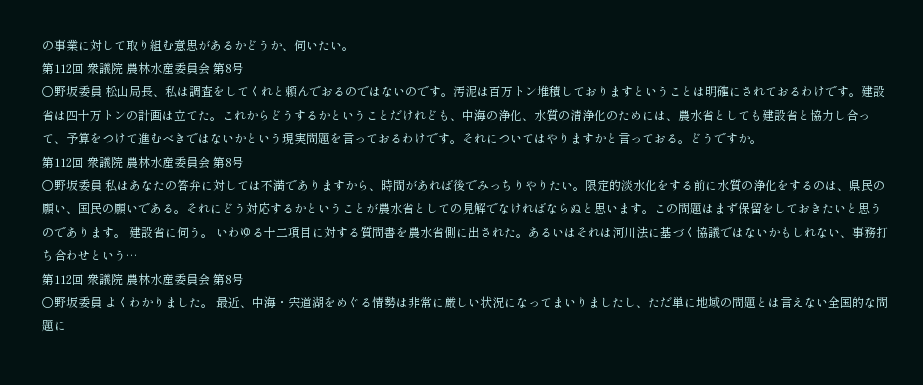の事業に対して取り組む意思があるかどうか、伺いたい。
第112回 衆議院 農林水産委員会 第8号
○野坂委員 松山局長、私は調査をしてくれと頼んでおるのではないのです。汚泥は百万トン堆積しておりますということは明確にされておるわけです。建設省は四十万トンの計画は立てた。これからどうするかということだけれども、中海の浄化、水質の清浄化のためには、農水省としても建設省と協力し合って、予算をつけて進むべきではないかという現実問題を言っておるわけです。それについてはやりますかと言っておる。どうですか。
第112回 衆議院 農林水産委員会 第8号
○野坂委員 私はあなたの答弁に対しては不満でありますから、時間があれば後でみっちりやりたい。限定的淡水化をする前に水質の浄化をするのは、県民の願い、国民の願いである。それにどう対応するかということが農水省としての見解でなければならぬと思います。この問題はまず保留をしておきたいと思うのであります。 建設省に伺う。 いわゆる十二項目に対する質問書を農水省側に出された。あるいはそれは河川法に基づく協議ではないかもしれない、事務打ち合わせという…
第112回 衆議院 農林水産委員会 第8号
○野坂委員 よくわかりました。 最近、中海・宍道湖をめぐる情勢は非常に厳しい状況になってまいりましたし、ただ単に地域の問題とは言えない全国的な問題に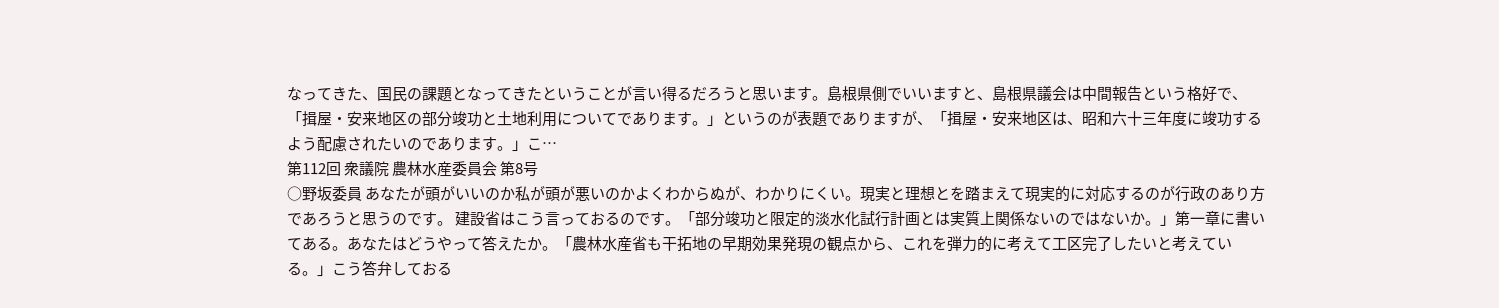なってきた、国民の課題となってきたということが言い得るだろうと思います。島根県側でいいますと、島根県議会は中間報告という格好で、「揖屋・安来地区の部分竣功と土地利用についてであります。」というのが表題でありますが、「揖屋・安来地区は、昭和六十三年度に竣功するよう配慮されたいのであります。」こ…
第112回 衆議院 農林水産委員会 第8号
○野坂委員 あなたが頭がいいのか私が頭が悪いのかよくわからぬが、わかりにくい。現実と理想とを踏まえて現実的に対応するのが行政のあり方であろうと思うのです。 建設省はこう言っておるのです。「部分竣功と限定的淡水化試行計画とは実質上関係ないのではないか。」第一章に書いてある。あなたはどうやって答えたか。「農林水産省も干拓地の早期効果発現の観点から、これを弾力的に考えて工区完了したいと考えている。」こう答弁しておる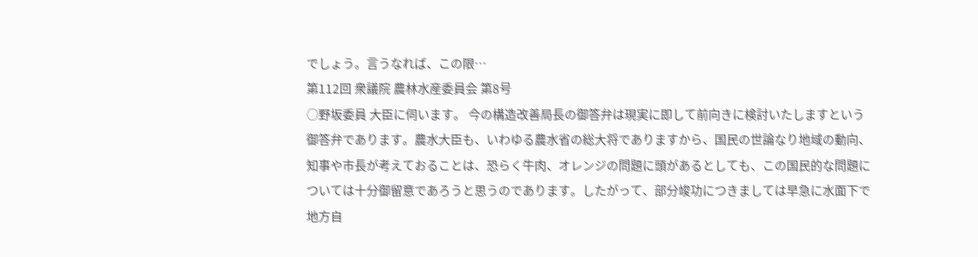でしょう。言うなれば、この限…
第112回 衆議院 農林水産委員会 第8号
○野坂委員 大臣に伺います。 今の構造改善局長の御答弁は現実に即して前向きに検討いたしますという御答弁であります。農水大臣も、いわゆる農水省の総大将でありますから、国民の世論なり地域の動向、知事や市長が考えておることは、恐らく牛肉、オレンジの問題に頭があるとしても、この国民的な問題については十分御留意であろうと思うのであります。したがって、部分竣功につきましては早急に水面下で地方自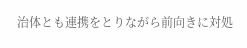治体とも連携をとりながら前向きに対処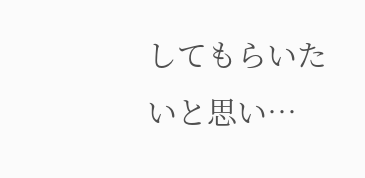してもらいたいと思い…